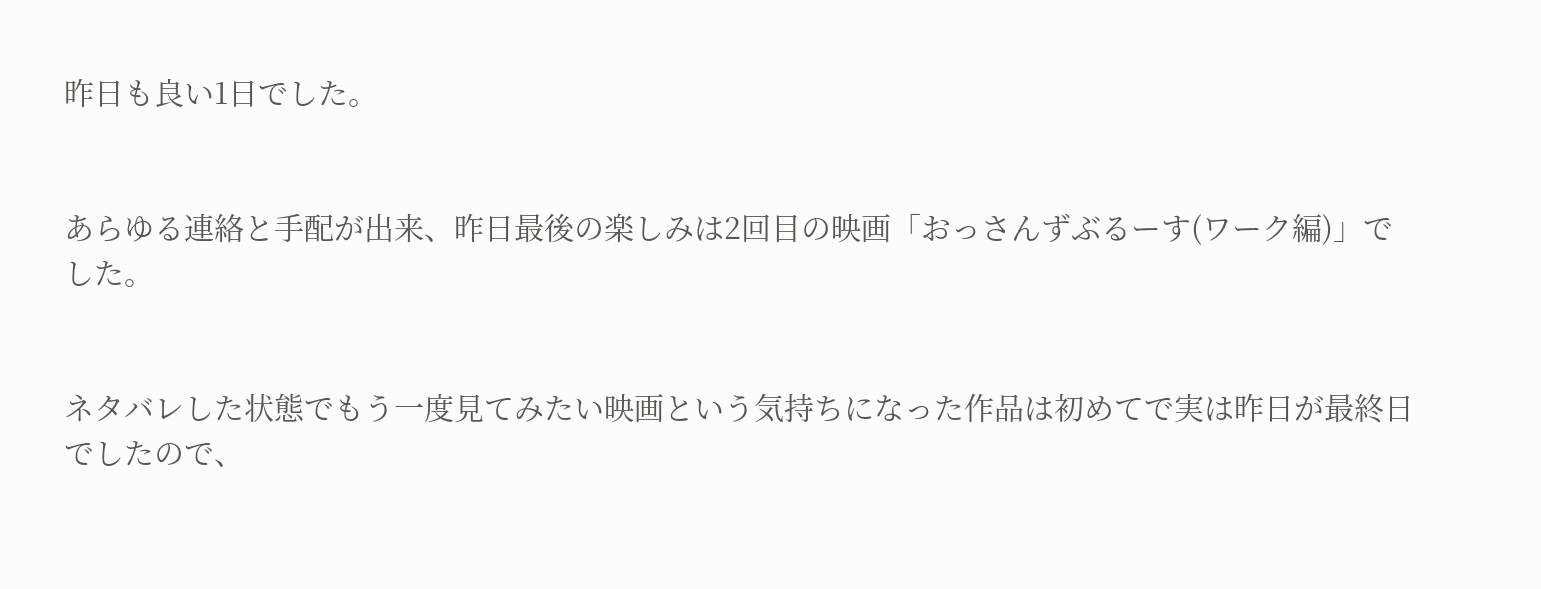昨日も良い1日でした。


あらゆる連絡と手配が出来、昨日最後の楽しみは2回目の映画「おっさんずぶるーす(ワーク編)」でした。


ネタバレした状態でもう一度見てみたい映画という気持ちになった作品は初めてで実は昨日が最終日でしたので、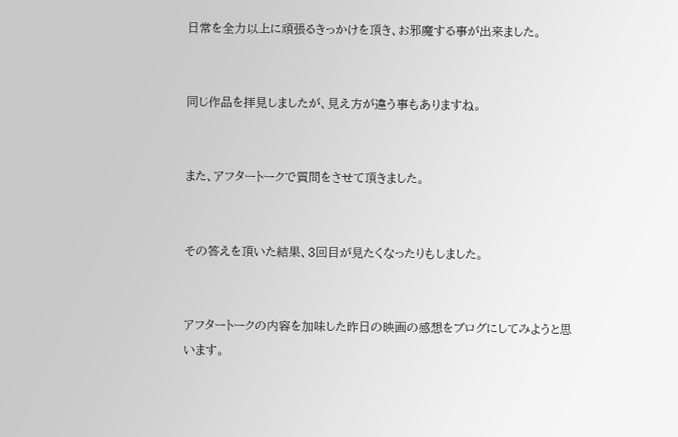日常を全力以上に頑張るきっかけを頂き、お邪魔する事が出来ました。


同じ作品を拝見しましたが、見え方が違う事もありますね。


また、アフタートークで質問をさせて頂きました。


その答えを頂いた結果、3回目が見たくなったりもしました。


アフタートークの内容を加味した昨日の映画の感想をブログにしてみようと思います。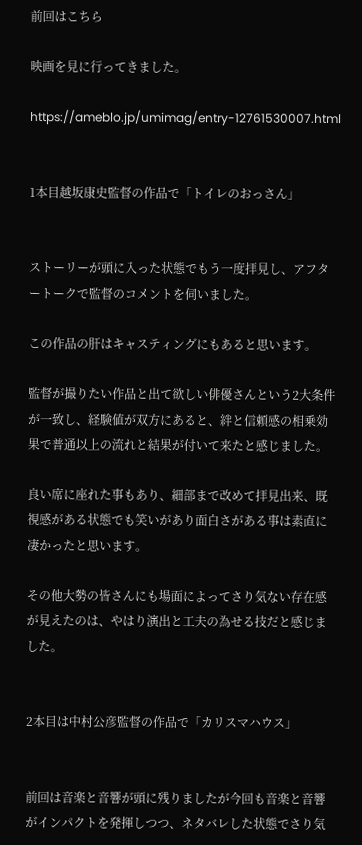前回はこちら

映画を見に行ってきました。

https://ameblo.jp/umimag/entry-12761530007.html


1本目越坂康史監督の作品で「トイレのおっさん」


ストーリーが頭に入った状態でもう一度拝見し、アフタートークで監督のコメントを伺いました。

この作品の肝はキャスティングにもあると思います。

監督が撮りたい作品と出て欲しい俳優さんという2大条件が一致し、経験値が双方にあると、絆と信頼感の相乗効果で普通以上の流れと結果が付いて来たと感じました。

良い席に座れた事もあり、細部まで改めて拝見出来、既視感がある状態でも笑いがあり面白さがある事は素直に凄かったと思います。

その他大勢の皆さんにも場面によってさり気ない存在感が見えたのは、やはり演出と工夫の為せる技だと感じました。


2本目は中村公彦監督の作品で「カリスマハウス」


前回は音楽と音響が頭に残りましたが今回も音楽と音響がインパクトを発揮しつつ、ネタバレした状態でさり気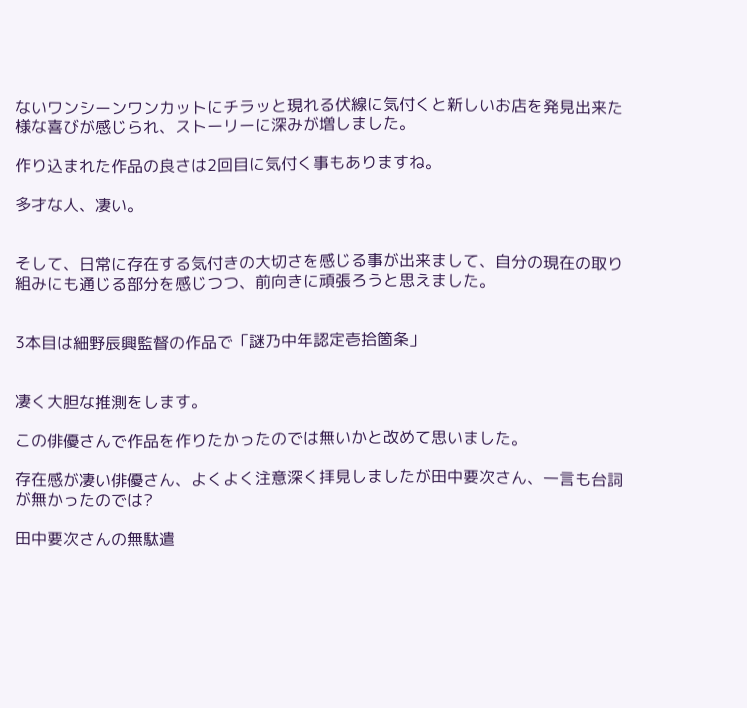ないワンシーンワンカットにチラッと現れる伏線に気付くと新しいお店を発見出来た様な喜びが感じられ、ストーリーに深みが増しました。

作り込まれた作品の良さは2回目に気付く事もありますね。

多才な人、凄い。


そして、日常に存在する気付きの大切さを感じる事が出来まして、自分の現在の取り組みにも通じる部分を感じつつ、前向きに頑張ろうと思えました。


3本目は細野辰興監督の作品で「謎乃中年認定壱拾箇条」


凄く大胆な推測をします。

この俳優さんで作品を作りたかったのでは無いかと改めて思いました。

存在感が凄い俳優さん、よくよく注意深く拝見しましたが田中要次さん、一言も台詞が無かったのでは?

田中要次さんの無駄遣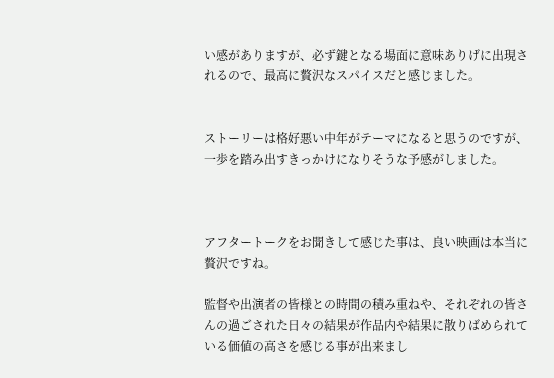い感がありますが、必ず鍵となる場面に意味ありげに出現されるので、最高に贅沢なスパイスだと感じました。


ストーリーは格好悪い中年がテーマになると思うのですが、一歩を踏み出すきっかけになりそうな予感がしました。



アフタートークをお聞きして感じた事は、良い映画は本当に贅沢ですね。

監督や出演者の皆様との時間の積み重ねや、それぞれの皆さんの過ごされた日々の結果が作品内や結果に散りばめられている価値の高さを感じる事が出来まし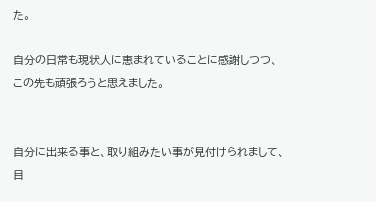た。

自分の日常も現状人に恵まれていることに感謝しつつ、この先も頑張ろうと思えました。


自分に出来る事と、取り組みたい事が見付けられまして、目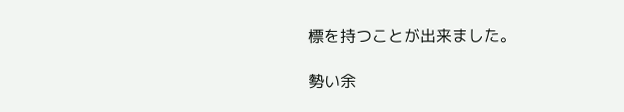標を持つことが出来ました。

勢い余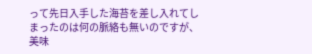って先日入手した海苔を差し入れてしまったのは何の脈絡も無いのですが、美味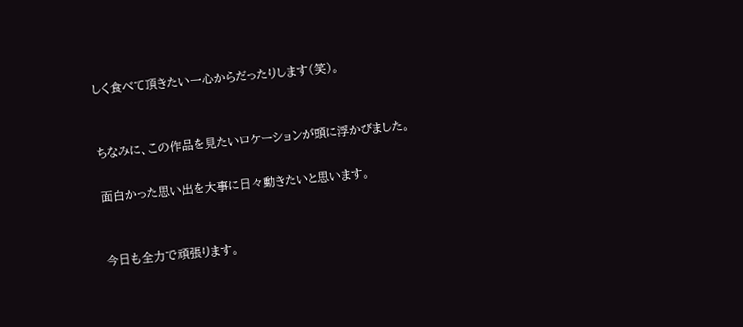しく食べて頂きたい一心からだったりします(笑)。


ちなみに、この作品を見たいロケーションが頭に浮かびました。

面白かった思い出を大事に日々動きたいと思います。


今日も全力で頑張ります。